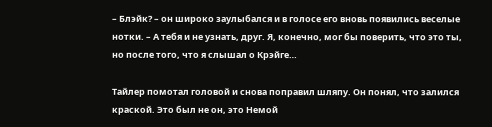– Блэйк? – он широко заулыбался и в голосе его вновь появились веселые нотки. – А тебя и не узнать, друг. Я, конечно, мог бы поверить, что это ты, но после того, что я слышал о Крэйге…

Тайлер помотал головой и снова поправил шляпу. Он понял, что залился краской. Это был не он, это Немой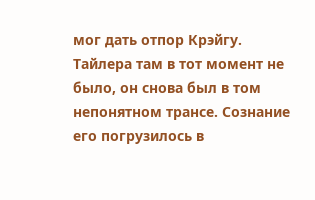мог дать отпор Крэйгу. Тайлера там в тот момент не было, он снова был в том непонятном трансе. Сознание его погрузилось в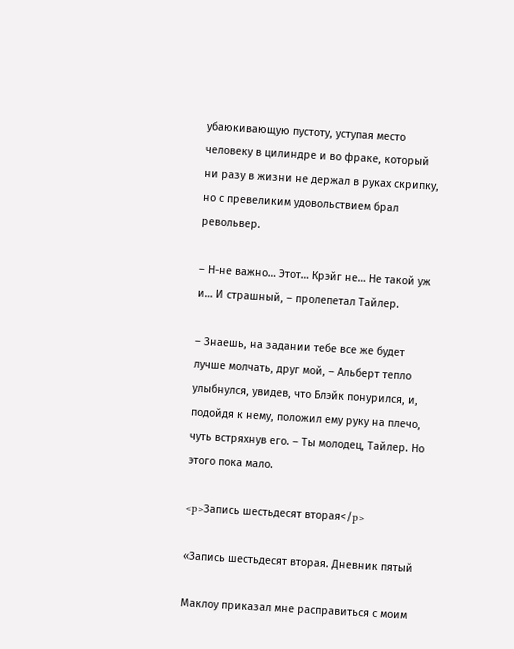убаюкивающую пустоту, уступая место человеку в цилиндре и во фраке, который ни разу в жизни не держал в руках скрипку, но с превеликим удовольствием брал револьвер.

– Н-не важно… Этот… Крэйг не… Не такой уж и… И страшный, – пролепетал Тайлер.

– Знаешь, на задании тебе все же будет лучше молчать, друг мой, – Альберт тепло улыбнулся, увидев, что Блэйк понурился, и, подойдя к нему, положил ему руку на плечо, чуть встряхнув его. – Ты молодец, Тайлер. Но этого пока мало.

<p>Запись шестьдесят вторая</p>

«Запись шестьдесят вторая. Дневник пятый

Маклоу приказал мне расправиться с моим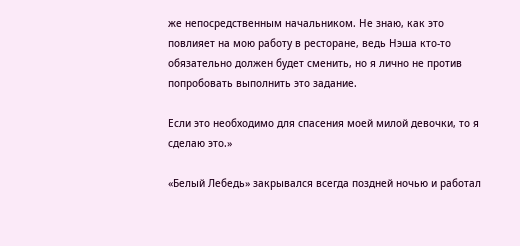же непосредственным начальником. Не знаю, как это повлияет на мою работу в ресторане, ведь Нэша кто-то обязательно должен будет сменить, но я лично не против попробовать выполнить это задание.

Если это необходимо для спасения моей милой девочки, то я сделаю это.»

«Белый Лебедь» закрывался всегда поздней ночью и работал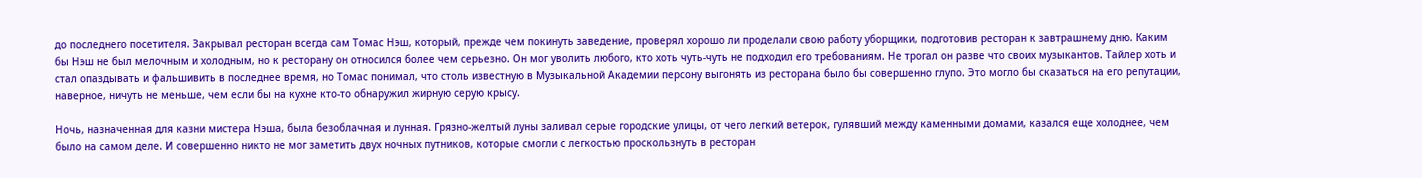до последнего посетителя. Закрывал ресторан всегда сам Томас Нэш, который, прежде чем покинуть заведение, проверял хорошо ли проделали свою работу уборщики, подготовив ресторан к завтрашнему дню. Каким бы Нэш не был мелочным и холодным, но к ресторану он относился более чем серьезно. Он мог уволить любого, кто хоть чуть-чуть не подходил его требованиям. Не трогал он разве что своих музыкантов. Тайлер хоть и стал опаздывать и фальшивить в последнее время, но Томас понимал, что столь известную в Музыкальной Академии персону выгонять из ресторана было бы совершенно глупо. Это могло бы сказаться на его репутации, наверное, ничуть не меньше, чем если бы на кухне кто-то обнаружил жирную серую крысу.

Ночь, назначенная для казни мистера Нэша, была безоблачная и лунная. Грязно-желтый луны заливал серые городские улицы, от чего легкий ветерок, гулявший между каменными домами, казался еще холоднее, чем было на самом деле. И совершенно никто не мог заметить двух ночных путников, которые смогли с легкостью проскользнуть в ресторан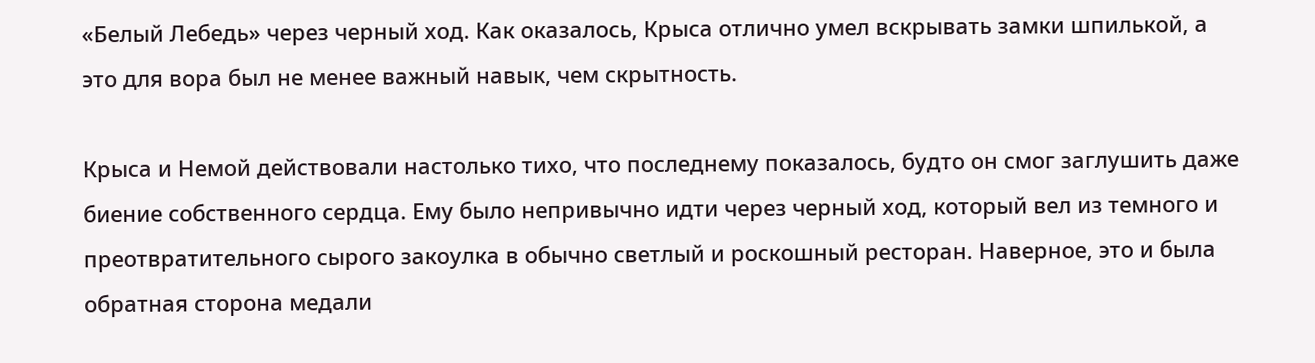«Белый Лебедь» через черный ход. Как оказалось, Крыса отлично умел вскрывать замки шпилькой, а это для вора был не менее важный навык, чем скрытность.

Крыса и Немой действовали настолько тихо, что последнему показалось, будто он смог заглушить даже биение собственного сердца. Ему было непривычно идти через черный ход, который вел из темного и преотвратительного сырого закоулка в обычно светлый и роскошный ресторан. Наверное, это и была обратная сторона медали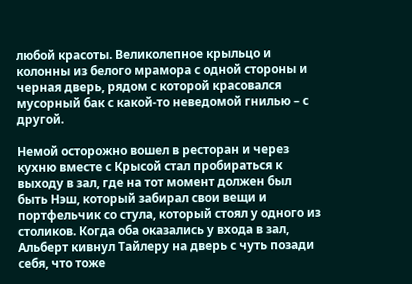любой красоты. Великолепное крыльцо и колонны из белого мрамора с одной стороны и черная дверь, рядом с которой красовался мусорный бак с какой-то неведомой гнилью – с другой.

Немой осторожно вошел в ресторан и через кухню вместе с Крысой стал пробираться к выходу в зал, где на тот момент должен был быть Нэш, который забирал свои вещи и портфельчик со стула, который стоял у одного из столиков. Когда оба оказались у входа в зал, Альберт кивнул Тайлеру на дверь с чуть позади себя, что тоже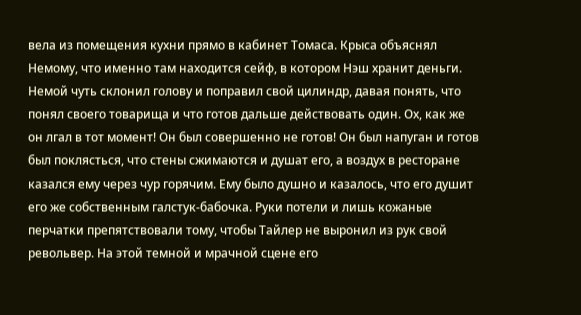вела из помещения кухни прямо в кабинет Томаса. Крыса объяснял Немому, что именно там находится сейф, в котором Нэш хранит деньги. Немой чуть склонил голову и поправил свой цилиндр, давая понять, что понял своего товарища и что готов дальше действовать один. Ох, как же он лгал в тот момент! Он был совершенно не готов! Он был напуган и готов был поклясться, что стены сжимаются и душат его, а воздух в ресторане казался ему через чур горячим. Ему было душно и казалось, что его душит его же собственным галстук-бабочка. Руки потели и лишь кожаные перчатки препятствовали тому, чтобы Тайлер не выронил из рук свой револьвер. На этой темной и мрачной сцене его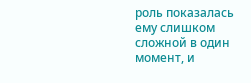роль показалась ему слишком сложной в один момент, и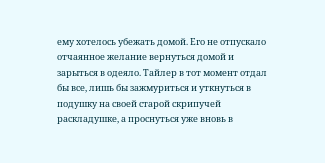ему хотелось убежать домой. Его не отпускало отчаянное желание вернуться домой и зарыться в одеяло. Тайлер в тот момент отдал бы все, лишь бы зажмуриться и уткнуться в подушку на своей старой скрипучей раскладушке, а проснуться уже вновь в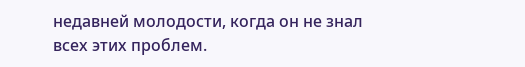недавней молодости, когда он не знал всех этих проблем.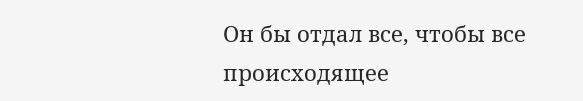Он бы отдал все, чтобы все происходящее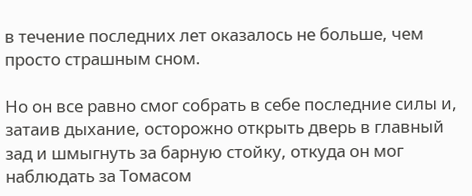в течение последних лет оказалось не больше, чем просто страшным сном.

Но он все равно смог собрать в себе последние силы и, затаив дыхание, осторожно открыть дверь в главный зад и шмыгнуть за барную стойку, откуда он мог наблюдать за Томасом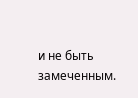и не быть замеченным.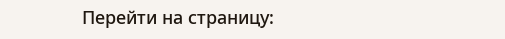Перейти на страницу: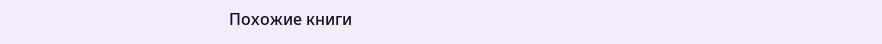Похожие книги